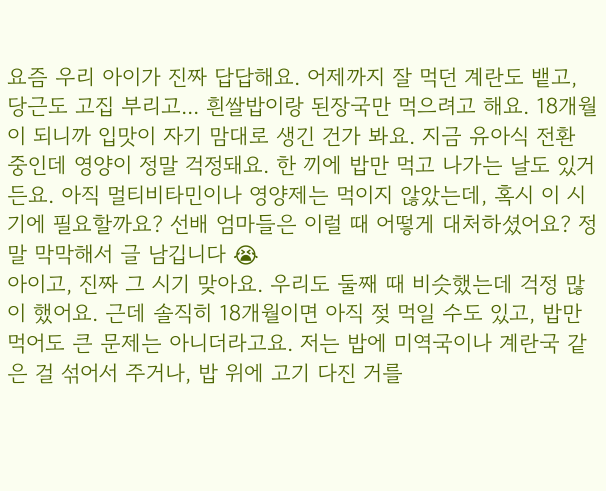요즘 우리 아이가 진짜 답답해요. 어제까지 잘 먹던 계란도 뱉고, 당근도 고집 부리고... 흰쌀밥이랑 된장국만 먹으려고 해요. 18개월이 되니까 입맛이 자기 맘대로 생긴 건가 봐요. 지금 유아식 전환 중인데 영양이 정말 걱정돼요. 한 끼에 밥만 먹고 나가는 날도 있거든요. 아직 멀티비타민이나 영양제는 먹이지 않았는데, 혹시 이 시기에 필요할까요? 선배 엄마들은 이럴 때 어떻게 대처하셨어요? 정말 막막해서 글 남깁니다 😭
아이고, 진짜 그 시기 맞아요. 우리도 둘째 때 비슷했는데 걱정 많이 했어요. 근데 솔직히 18개월이면 아직 젖 먹일 수도 있고, 밥만 먹어도 큰 문제는 아니더라고요. 저는 밥에 미역국이나 계란국 같은 걸 섞어서 주거나, 밥 위에 고기 다진 거를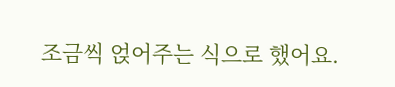조금씩 얹어주는 식으로 했어요.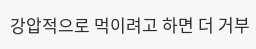강압적으로 먹이려고 하면 더 거부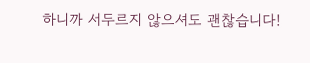하니까 서두르지 않으셔도 괜찮습니다!